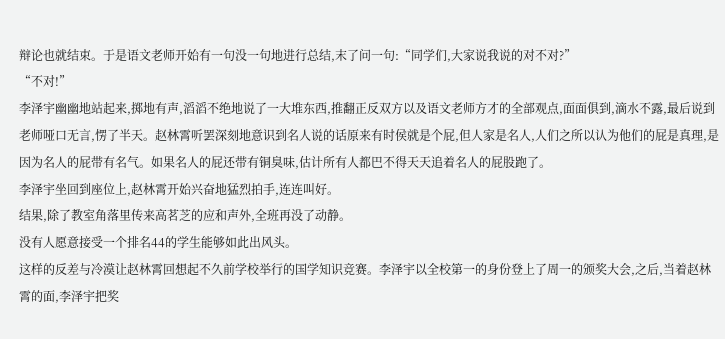辩论也就结束。于是语文老师开始有一句没一句地进行总结,末了问一句:“同学们,大家说我说的对不对?”
“不对!”
李泽宇幽幽地站起来,掷地有声,滔滔不绝地说了一大堆东西,推翻正反双方以及语文老师方才的全部观点,面面俱到,滴水不露,最后说到老师哑口无言,愣了半天。赵林霄听罢深刻地意识到名人说的话原来有时侯就是个屁,但人家是名人,人们之所以认为他们的屁是真理,是因为名人的屁带有名气。如果名人的屁还带有铜臭味,估计所有人都巴不得天天追着名人的屁股跑了。
李泽宇坐回到座位上,赵林霄开始兴奋地猛烈拍手,连连叫好。
结果,除了教室角落里传来高茗芝的应和声外,全班再没了动静。
没有人愿意接受一个排名44的学生能够如此出风头。
这样的反差与冷漠让赵林霄回想起不久前学校举行的国学知识竞赛。李泽宇以全校第一的身份登上了周一的颁奖大会,之后,当着赵林霄的面,李泽宇把奖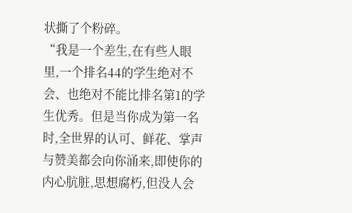状撕了个粉碎。
“我是一个差生,在有些人眼里,一个排名44的学生绝对不会、也绝对不能比排名第1的学生优秀。但是当你成为第一名时,全世界的认可、鲜花、掌声与赞美都会向你涌来,即使你的内心肮脏,思想腐朽,但没人会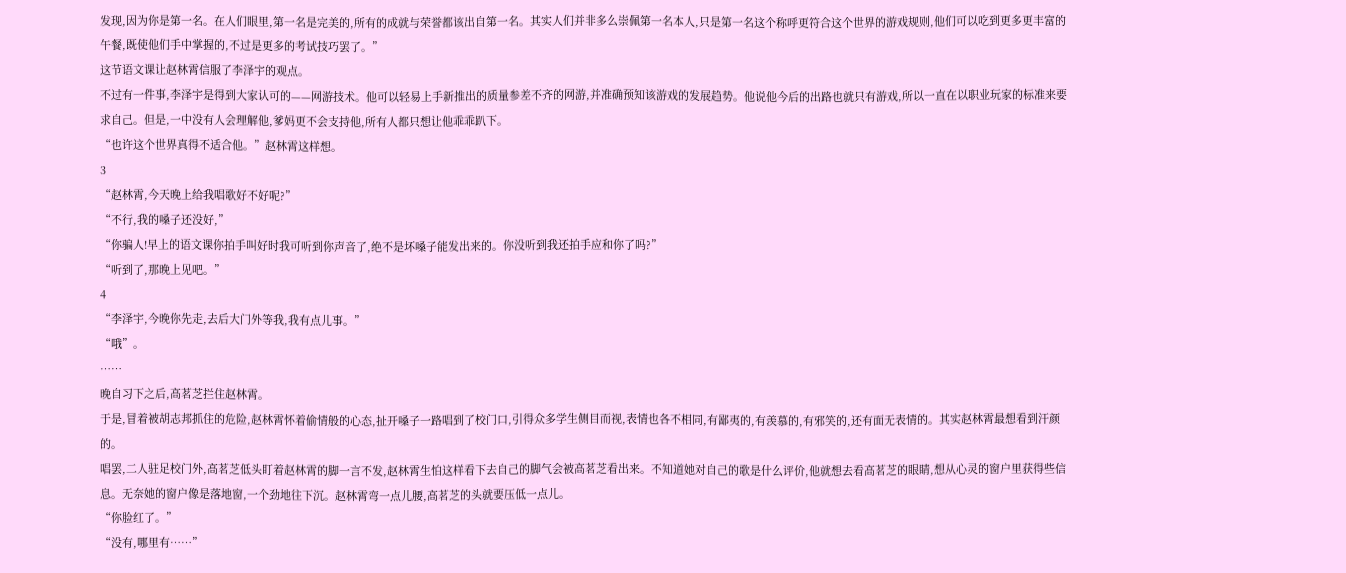发现,因为你是第一名。在人们眼里,第一名是完美的,所有的成就与荣誉都该出自第一名。其实人们并非多么崇佩第一名本人,只是第一名这个称呼更符合这个世界的游戏规则,他们可以吃到更多更丰富的午餐,既使他们手中掌握的,不过是更多的考试技巧罢了。”
这节语文课让赵林霄信服了李泽宇的观点。
不过有一件事,李泽宇是得到大家认可的——网游技术。他可以轻易上手新推出的质量参差不齐的网游,并准确预知该游戏的发展趋势。他说他今后的出路也就只有游戏,所以一直在以职业玩家的标准来要求自己。但是,一中没有人会理解他,爹妈更不会支持他,所有人都只想让他乖乖趴下。
“也许这个世界真得不适合他。”赵林霄这样想。
3
“赵林霄,今天晚上给我唱歌好不好呢?”
“不行,我的嗓子还没好,”
“你骗人!早上的语文课你拍手叫好时我可听到你声音了,绝不是坏嗓子能发出来的。你没听到我还拍手应和你了吗?”
“听到了,那晚上见吧。”
4
“李泽宇,今晚你先走,去后大门外等我,我有点儿事。”
“哦”。
……
晚自习下之后,高茗芝拦住赵林霄。
于是,冒着被胡志邦抓住的危险,赵林霄怀着偷情般的心态,扯开嗓子一路唱到了校门口,引得众多学生侧目而视,表情也各不相同,有鄙夷的,有羡慕的,有邪笑的,还有面无表情的。其实赵林霄最想看到汗颜的。
唱罢,二人驻足校门外,高茗芝低头盯着赵林霄的脚一言不发,赵林霄生怕这样看下去自己的脚气会被高茗芝看出来。不知道她对自己的歌是什么评价,他就想去看高茗芝的眼睛,想从心灵的窗户里获得些信息。无奈她的窗户像是落地窗,一个劲地往下沉。赵林霄弯一点儿腰,高茗芝的头就要压低一点儿。
“你脸红了。”
“没有,哪里有……”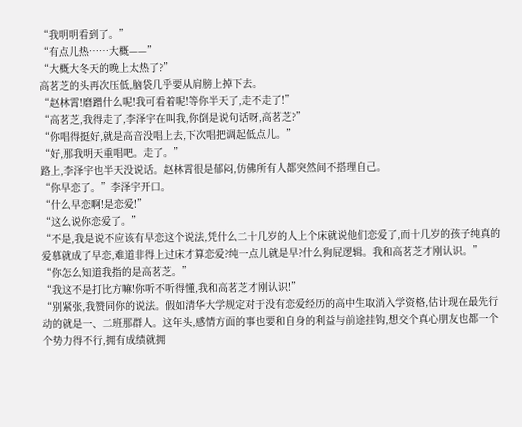“我明明看到了。”
“有点儿热……大概——”
“大概大冬天的晚上太热了?”
高茗芝的头再次压低,脑袋几乎要从肩膀上掉下去。
“赵林霄!磨蹭什么呢!我可看着呢!等你半天了,走不走了!”
“高茗芝,我得走了,李泽宇在叫我,你倒是说句话呀,高茗芝?”
“你唱得挺好,就是高音没唱上去,下次唱把调起低点儿。”
“好,那我明天重唱吧。走了。”
路上,李泽宇也半天没说话。赵林霄很是郁闷,仿佛所有人都突然间不搭理自己。
“你早恋了。”李泽宇开口。
“什么早恋啊!是恋爱!”
“这么说你恋爱了。”
“不是,我是说不应该有早恋这个说法,凭什么二十几岁的人上个床就说他们恋爱了,而十几岁的孩子纯真的爱慕就成了早恋,难道非得上过床才算恋爱?纯一点儿就是早?什么狗屁逻辑。我和高茗芝才刚认识。”
“你怎么知道我指的是高茗芝。”
“我这不是打比方嘛!你听不听得懂,我和高茗芝才刚认识!”
“别紧张,我赞同你的说法。假如清华大学规定对于没有恋爱经历的高中生取消入学资格,估计现在最先行动的就是一、二班那群人。这年头,感情方面的事也要和自身的利益与前途挂钩,想交个真心朋友也都一个个势力得不行,拥有成绩就拥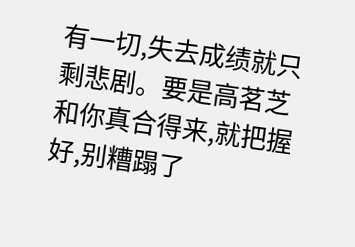有一切,失去成绩就只剩悲剧。要是高茗芝和你真合得来,就把握好,别糟蹋了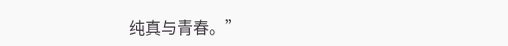纯真与青春。”